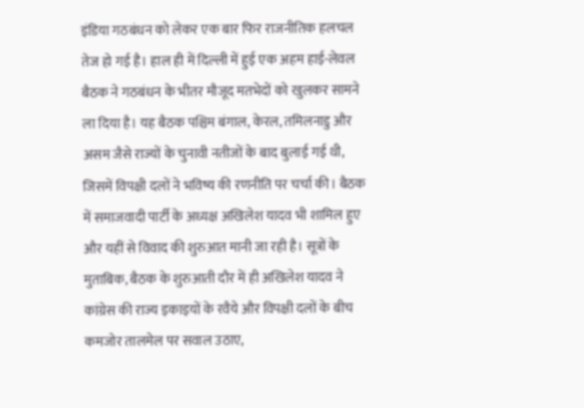इंडिया गठबंधन को लेकर एक बार फिर राजनीतिक हलचल तेज हो गई है। हाल ही में दिल्ली में हुई एक अहम हाई-लेवल बैठक ने गठबंधन के भीतर मौजूद मतभेदों को खुलकर सामने ला दिया है। यह बैठक पश्चिम बंगाल, केरल, तमिलनाडु और असम जैसे राज्यों के चुनावी नतीजों के बाद बुलाई गई थी, जिसमें विपक्षी दलों ने भविष्य की रणनीति पर चर्चा की। बैठक में समाजवादी पार्टी के अध्यक्ष अखिलेश यादव भी शामिल हुए और यहीं से विवाद की शुरुआत मानी जा रही है। सूत्रों के मुताबिक, बैठक के शुरुआती दौर में ही अखिलेश यादव ने कांग्रेस की राज्य इकाइयों के रवैये और विपक्षी दलों के बीच कमजोर तालमेल पर सवाल उठाए,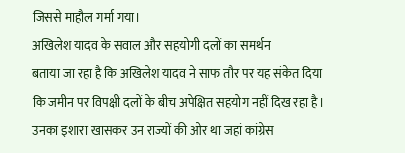जिससे माहौल गर्मा गया।
अखिलेश यादव के सवाल और सहयोगी दलों का समर्थन
बताया जा रहा है कि अखिलेश यादव ने साफ तौर पर यह संकेत दिया कि जमीन पर विपक्षी दलों के बीच अपेक्षित सहयोग नहीं दिख रहा है। उनका इशारा खासकर उन राज्यों की ओर था जहां कांग्रेस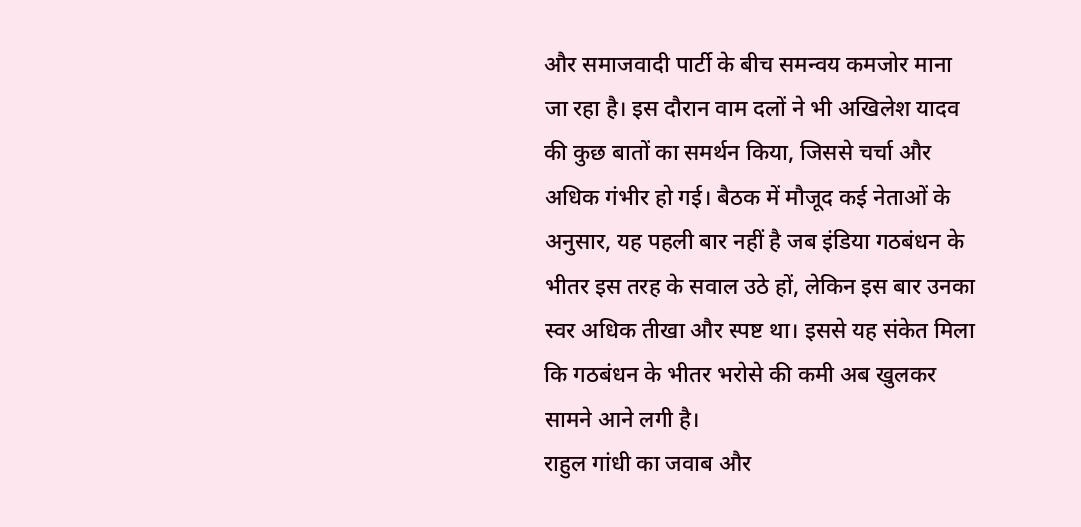और समाजवादी पार्टी के बीच समन्वय कमजोर माना जा रहा है। इस दौरान वाम दलों ने भी अखिलेश यादव की कुछ बातों का समर्थन किया, जिससे चर्चा और अधिक गंभीर हो गई। बैठक में मौजूद कई नेताओं के अनुसार, यह पहली बार नहीं है जब इंडिया गठबंधन के भीतर इस तरह के सवाल उठे हों, लेकिन इस बार उनका स्वर अधिक तीखा और स्पष्ट था। इससे यह संकेत मिला कि गठबंधन के भीतर भरोसे की कमी अब खुलकर सामने आने लगी है।
राहुल गांधी का जवाब और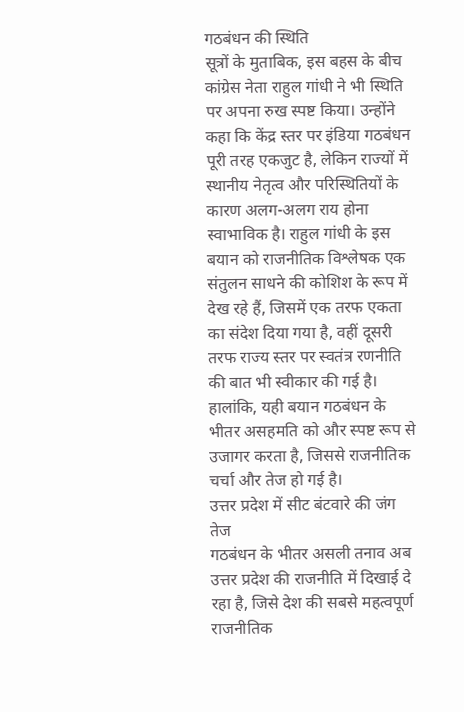गठबंधन की स्थिति
सूत्रों के मुताबिक, इस बहस के बीच कांग्रेस नेता राहुल गांधी ने भी स्थिति पर अपना रुख स्पष्ट किया। उन्होंने कहा कि केंद्र स्तर पर इंडिया गठबंधन पूरी तरह एकजुट है, लेकिन राज्यों में स्थानीय नेतृत्व और परिस्थितियों के कारण अलग-अलग राय होना स्वाभाविक है। राहुल गांधी के इस बयान को राजनीतिक विश्लेषक एक संतुलन साधने की कोशिश के रूप में देख रहे हैं, जिसमें एक तरफ एकता का संदेश दिया गया है, वहीं दूसरी तरफ राज्य स्तर पर स्वतंत्र रणनीति की बात भी स्वीकार की गई है। हालांकि, यही बयान गठबंधन के भीतर असहमति को और स्पष्ट रूप से उजागर करता है, जिससे राजनीतिक चर्चा और तेज हो गई है।
उत्तर प्रदेश में सीट बंटवारे की जंग तेज
गठबंधन के भीतर असली तनाव अब उत्तर प्रदेश की राजनीति में दिखाई दे रहा है, जिसे देश की सबसे महत्वपूर्ण राजनीतिक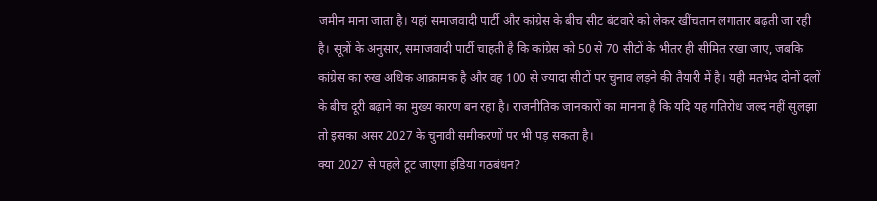जमीन माना जाता है। यहां समाजवादी पार्टी और कांग्रेस के बीच सीट बंटवारे को लेकर खींचतान लगातार बढ़ती जा रही है। सूत्रों के अनुसार, समाजवादी पार्टी चाहती है कि कांग्रेस को 50 से 70 सीटों के भीतर ही सीमित रखा जाए, जबकि कांग्रेस का रुख अधिक आक्रामक है और वह 100 से ज्यादा सीटों पर चुनाव लड़ने की तैयारी में है। यही मतभेद दोनों दलों के बीच दूरी बढ़ाने का मुख्य कारण बन रहा है। राजनीतिक जानकारों का मानना है कि यदि यह गतिरोध जल्द नहीं सुलझा तो इसका असर 2027 के चुनावी समीकरणों पर भी पड़ सकता है।
क्या 2027 से पहले टूट जाएगा इंडिया गठबंधन?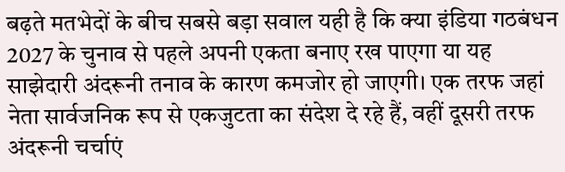बढ़ते मतभेदों के बीच सबसे बड़ा सवाल यही है कि क्या इंडिया गठबंधन 2027 के चुनाव से पहले अपनी एकता बनाए रख पाएगा या यह साझेदारी अंदरूनी तनाव के कारण कमजोर हो जाएगी। एक तरफ जहां नेता सार्वजनिक रूप से एकजुटता का संदेश दे रहे हैं, वहीं दूसरी तरफ अंदरूनी चर्चाएं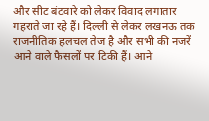और सीट बंटवारे को लेकर विवाद लगातार गहराते जा रहे हैं। दिल्ली से लेकर लखनऊ तक राजनीतिक हलचल तेज है और सभी की नजरें आने वाले फैसलों पर टिकी हैं। आने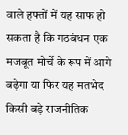वाले हफ्तों में यह साफ हो सकता है कि गठबंधन एक मजबूत मोर्चे के रूप में आगे बढ़ेगा या फिर यह मतभेद किसी बड़े राजनीतिक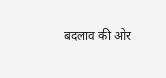बदलाव की ओर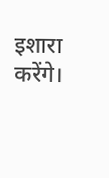इशारा करेंगे।